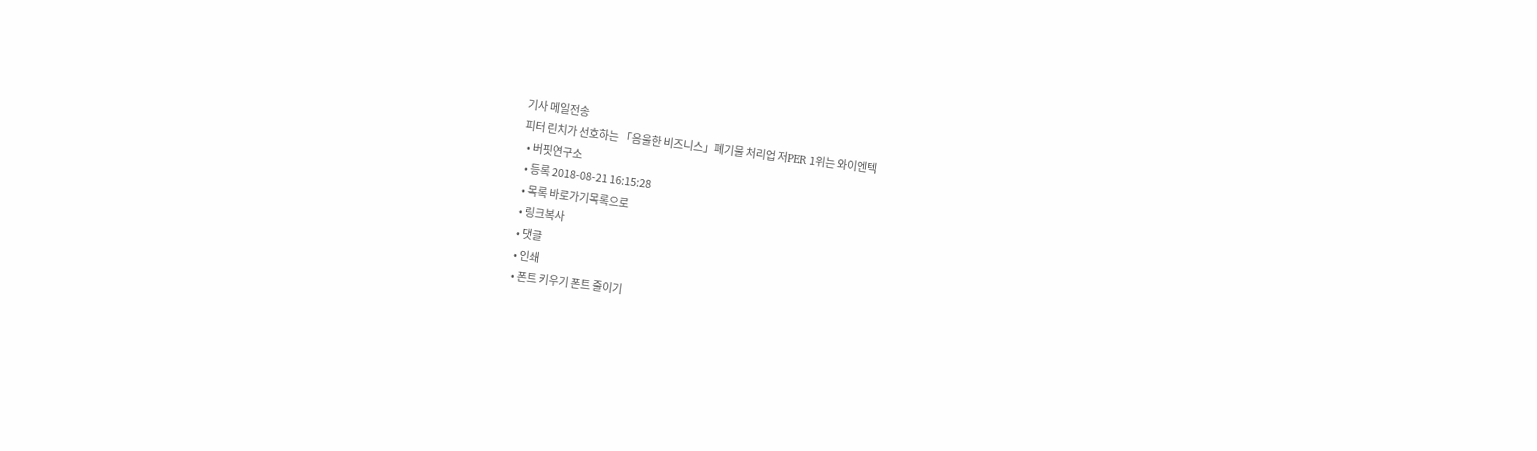기사 메일전송
피터 린치가 선호하는 「음울한 비즈니스」폐기물 처리업 저PER 1위는 와이엔텍
  • 버핏연구소
  • 등록 2018-08-21 16:15:28
  • 목록 바로가기목록으로
  • 링크복사
  • 댓글
  • 인쇄
  • 폰트 키우기 폰트 줄이기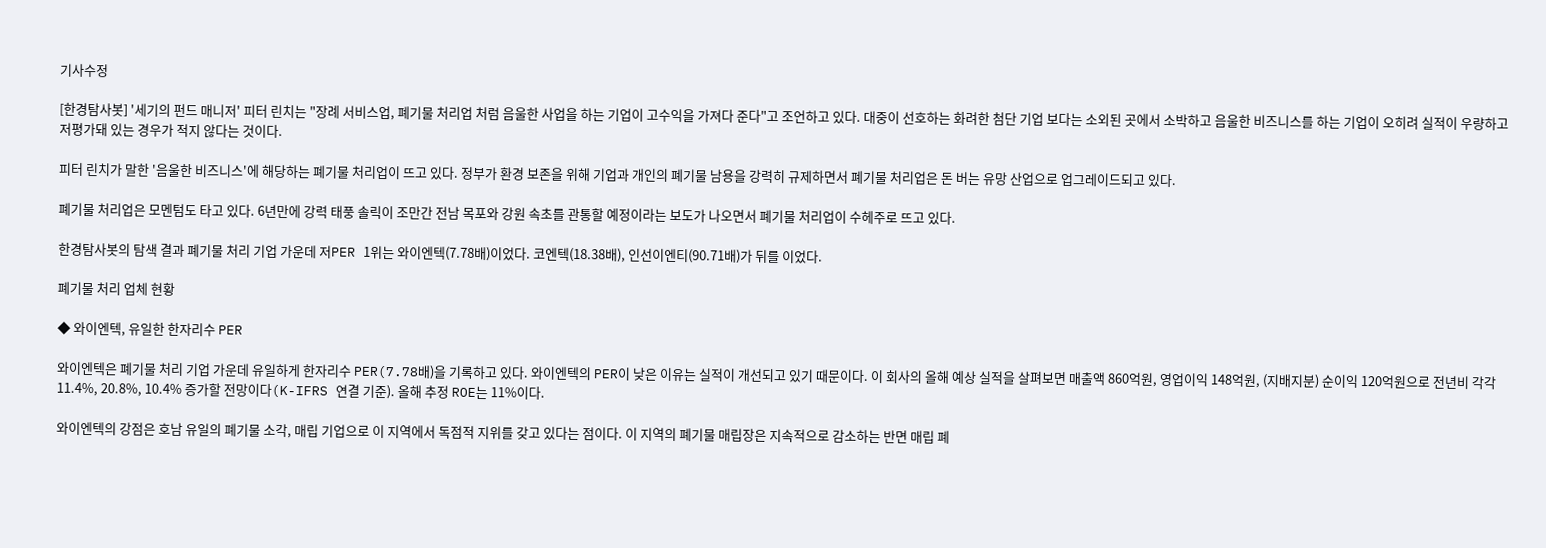기사수정

[한경탐사봇] '세기의 펀드 매니저' 피터 린치는 "장례 서비스업, 폐기물 처리업 처럼 음울한 사업을 하는 기업이 고수익을 가져다 준다"고 조언하고 있다. 대중이 선호하는 화려한 첨단 기업 보다는 소외된 곳에서 소박하고 음울한 비즈니스를 하는 기업이 오히려 실적이 우량하고 저평가돼 있는 경우가 적지 않다는 것이다.

피터 린치가 말한 '음울한 비즈니스'에 해당하는 폐기물 처리업이 뜨고 있다. 정부가 환경 보존을 위해 기업과 개인의 폐기물 남용을 강력히 규제하면서 폐기물 처리업은 돈 버는 유망 산업으로 업그레이드되고 있다.

폐기물 처리업은 모멘텀도 타고 있다. 6년만에 강력 태풍 솔릭이 조만간 전남 목포와 강원 속초를 관통할 예정이라는 보도가 나오면서 폐기물 처리업이 수헤주로 뜨고 있다.

한경탐사봇의 탐색 결과 폐기물 처리 기업 가운데 저PER 1위는 와이엔텍(7.78배)이었다. 코엔텍(18.38배), 인선이엔티(90.71배)가 뒤를 이었다.

폐기물 처리 업체 현황

◆ 와이엔텍, 유일한 한자리수 PER

와이엔텍은 폐기물 처리 기업 가운데 유일하게 한자리수 PER(7.78배)을 기록하고 있다. 와이엔텍의 PER이 낮은 이유는 실적이 개선되고 있기 때문이다. 이 회사의 올해 예상 실적을 살펴보면 매출액 860억원, 영업이익 148억원, (지배지분) 순이익 120억원으로 전년비 각각 11.4%, 20.8%, 10.4% 증가할 전망이다(K-IFRS 연결 기준). 올해 추정 ROE는 11%이다.

와이엔텍의 강점은 호남 유일의 폐기물 소각, 매립 기업으로 이 지역에서 독점적 지위를 갖고 있다는 점이다. 이 지역의 폐기물 매립장은 지속적으로 감소하는 반면 매립 폐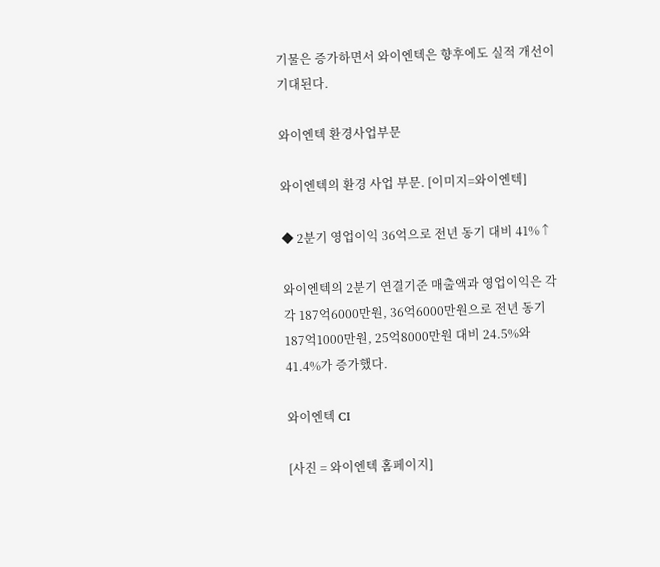기물은 증가하면서 와이엔텍은 향후에도 실적 개선이 기대된다.

와이엔텍 환경사업부문

와이엔텍의 환경 사업 부문. [이미지=와이엔텍]

◆ 2분기 영업이익 36억으로 전년 동기 대비 41%↑

와이엔텍의 2분기 연결기준 매출액과 영업이익은 각각 187억6000만원, 36억6000만원으로 전년 동기 187억1000만원, 25억8000만원 대비 24.5%와 41.4%가 증가했다.

와이엔텍 CI

[사진 = 와이엔텍 홈페이지]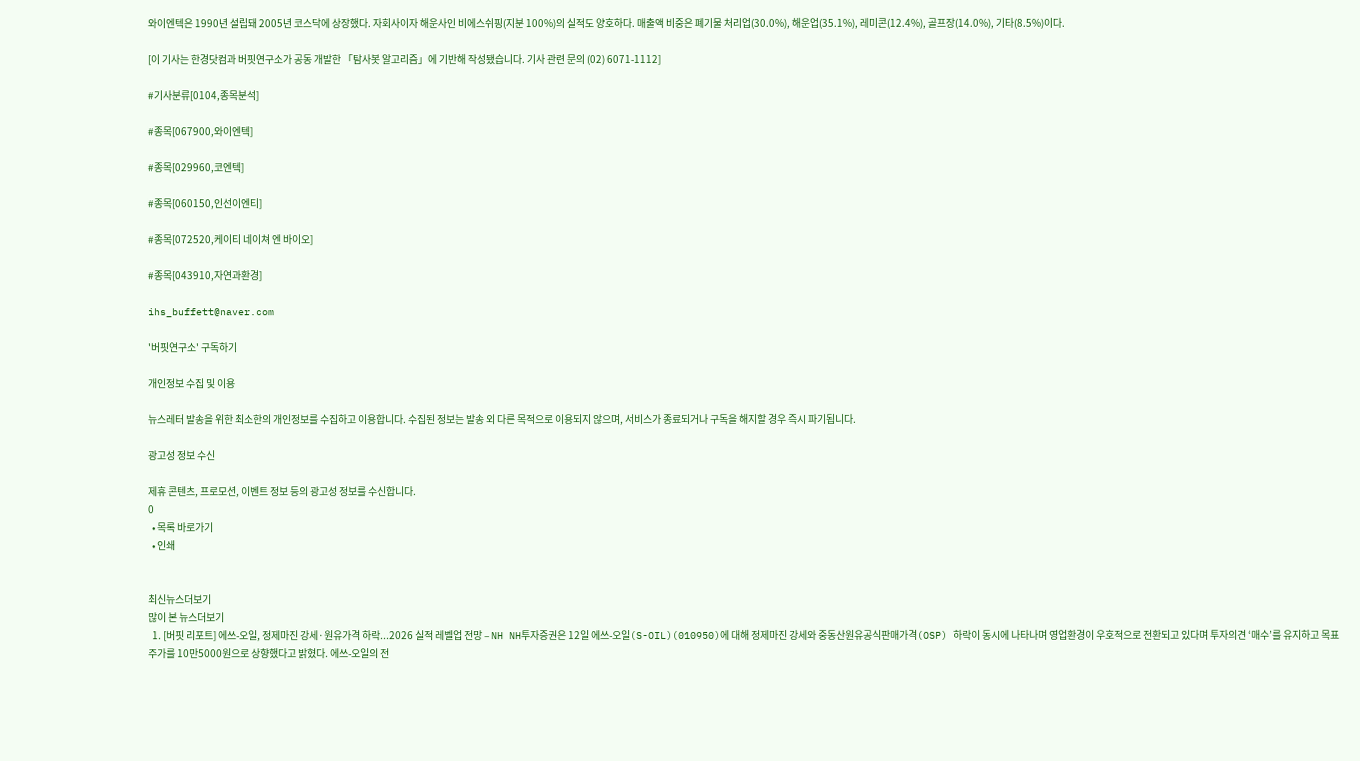와이엔텍은 1990년 설립돼 2005년 코스닥에 상장했다. 자회사이자 해운사인 비에스쉬핑(지분 100%)의 실적도 양호하다. 매출액 비중은 폐기물 처리업(30.0%), 해운업(35.1%), 레미콘(12.4%), 골프장(14.0%), 기타(8.5%)이다.

[이 기사는 한경닷컴과 버핏연구소가 공동 개발한 「탐사봇 알고리즘」에 기반해 작성됐습니다. 기사 관련 문의 (02) 6071-1112]

#기사분류[0104,종목분석]

#종목[067900,와이엔텍]

#종목[029960,코엔텍]

#종목[060150,인선이엔티]

#종목[072520,케이티 네이쳐 엔 바이오]

#종목[043910,자연과환경]

ihs_buffett@naver.com

'버핏연구소' 구독하기

개인정보 수집 및 이용

뉴스레터 발송을 위한 최소한의 개인정보를 수집하고 이용합니다. 수집된 정보는 발송 외 다른 목적으로 이용되지 않으며, 서비스가 종료되거나 구독을 해지할 경우 즉시 파기됩니다.

광고성 정보 수신

제휴 콘텐츠, 프로모션, 이벤트 정보 등의 광고성 정보를 수신합니다.
0
  • 목록 바로가기
  • 인쇄


최신뉴스더보기
많이 본 뉴스더보기
  1. [버핏 리포트] 에쓰-오일, 정제마진 강세·원유가격 하락...2026 실적 레벨업 전망 – NH NH투자증권은 12일 에쓰-오일(S-OIL)(010950)에 대해 정제마진 강세와 중동산원유공식판매가격(OSP) 하락이 동시에 나타나며 영업환경이 우호적으로 전환되고 있다며 투자의견 ‘매수’를 유지하고 목표주가를 10만5000원으로 상향했다고 밝혔다. 에쓰-오일의 전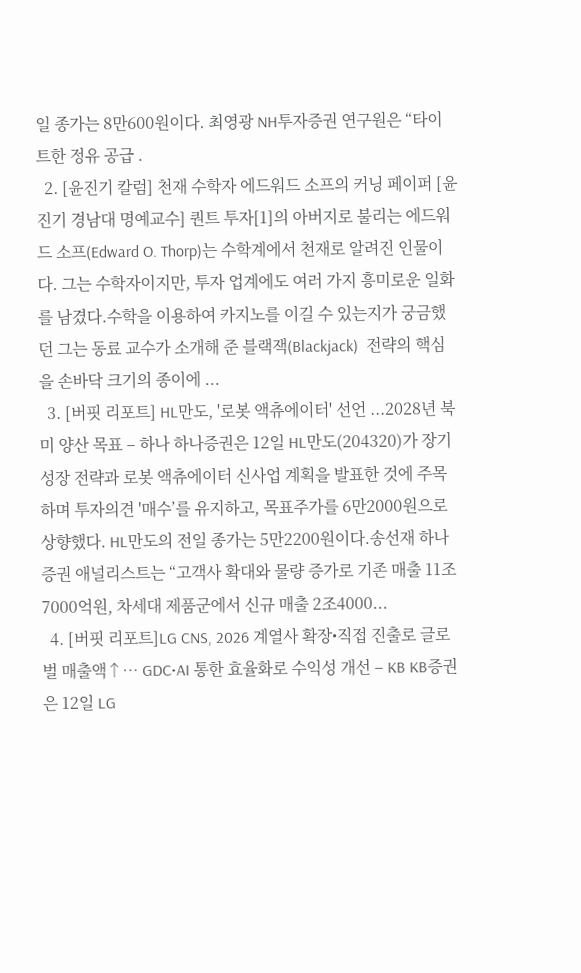일 종가는 8만600원이다. 최영광 NH투자증권 연구원은 “타이트한 정유 공급 .
  2. [윤진기 칼럼] 천재 수학자 에드워드 소프의 커닝 페이퍼 [윤진기 경남대 명예교수] 퀀트 투자[1]의 아버지로 불리는 에드워드 소프(Edward O. Thorp)는 수학계에서 천재로 알려진 인물이다. 그는 수학자이지만, 투자 업계에도 여러 가지 흥미로운 일화를 남겼다.수학을 이용하여 카지노를 이길 수 있는지가 궁금했던 그는 동료 교수가 소개해 준 블랙잭(Blackjack)  전략의 핵심을 손바닥 크기의 종이에 ...
  3. [버핏 리포트] HL만도, '로봇 액츄에이터' 선언 ...2028년 북미 양산 목표 – 하나 하나증권은 12일 HL만도(204320)가 장기 성장 전략과 로봇 액츄에이터 신사업 계획을 발표한 것에 주목하며 투자의견 '매수’를 유지하고, 목표주가를 6만2000원으로 상향했다. HL만도의 전일 종가는 5만2200원이다.송선재 하나증권 애널리스트는 “고객사 확대와 물량 증가로 기존 매출 11조7000억원, 차세대 제품군에서 신규 매출 2조4000...
  4. [버핏 리포트]LG CNS, 2026 계열사 확장•직접 진출로 글로벌 매출액↑… GDC•AI 통한 효율화로 수익성 개선 – KB KB증권은 12일 LG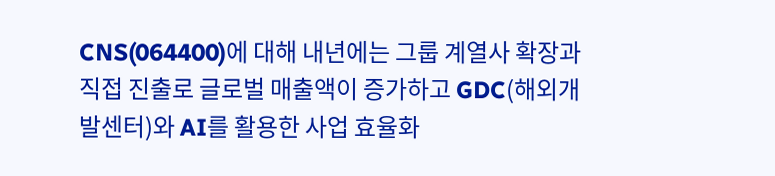CNS(064400)에 대해 내년에는 그룹 계열사 확장과 직접 진출로 글로벌 매출액이 증가하고 GDC(해외개발센터)와 AI를 활용한 사업 효율화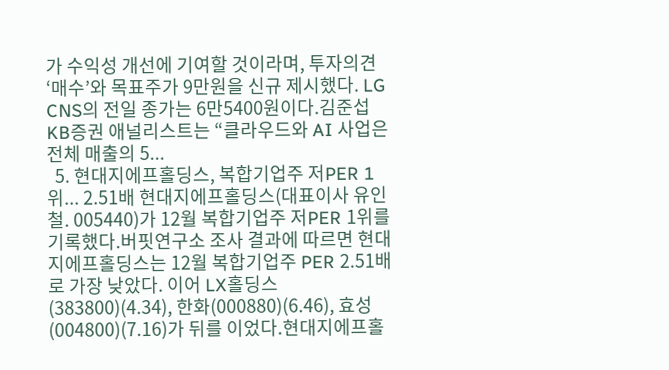가 수익성 개선에 기여할 것이라며, 투자의견 ‘매수’와 목표주가 9만원을 신규 제시했다. LG CNS의 전일 종가는 6만5400원이다.김준섭 KB증권 애널리스트는 “클라우드와 AI 사업은 전체 매출의 5...
  5. 현대지에프홀딩스, 복합기업주 저PER 1위... 2.51배 현대지에프홀딩스(대표이사 유인철. 005440)가 12월 복합기업주 저PER 1위를 기록했다.버핏연구소 조사 결과에 따르면 현대지에프홀딩스는 12월 복합기업주 PER 2.51배로 가장 낮았다. 이어 LX홀딩스(383800)(4.34), 한화(000880)(6.46), 효성(004800)(7.16)가 뒤를 이었다.현대지에프홀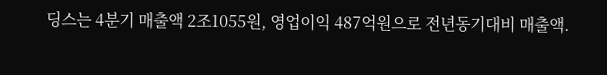딩스는 4분기 매출액 2조1055원, 영업이익 487억원으로 전년동기대비 매출액.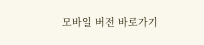모바일 버전 바로가기